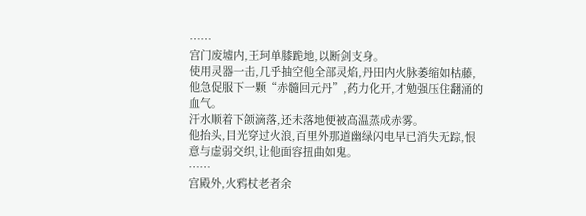……
宫门废墟内,王珂单膝跪地,以断剑支身。
使用灵器一击,几乎抽空他全部灵焰,丹田内火脉萎缩如枯藤,他急促服下一颗“赤髓回元丹”,药力化开,才勉强压住翻涌的血气。
汗水顺着下颌滴落,还未落地便被高温蒸成赤雾。
他抬头,目光穿过火浪,百里外那道幽绿闪电早已消失无踪,恨意与虚弱交织,让他面容扭曲如鬼。
……
宫殿外,火鸦杖老者余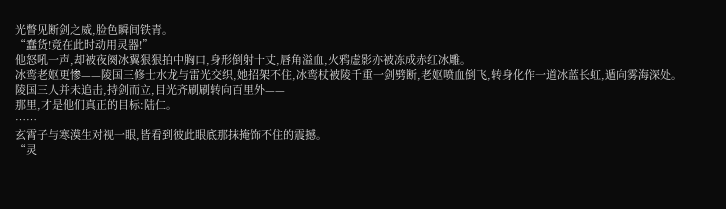光瞥见断剑之威,脸色瞬间铁青。
“蠢货!竟在此时动用灵器!”
他怒吼一声,却被夜阕冰翼狠狠拍中胸口,身形倒射十丈,唇角溢血,火鸦虚影亦被冻成赤红冰雕。
冰鸾老妪更惨——陵国三修士水龙与雷光交织,她招架不住,冰鸾杖被陵千重一剑劈断,老妪喷血倒飞,转身化作一道冰蓝长虹,遁向雾海深处。
陵国三人并未追击,持剑而立,目光齐刷刷转向百里外——
那里,才是他们真正的目标:陆仁。
……
玄霄子与寒漠生对视一眼,皆看到彼此眼底那抹掩饰不住的震撼。
“灵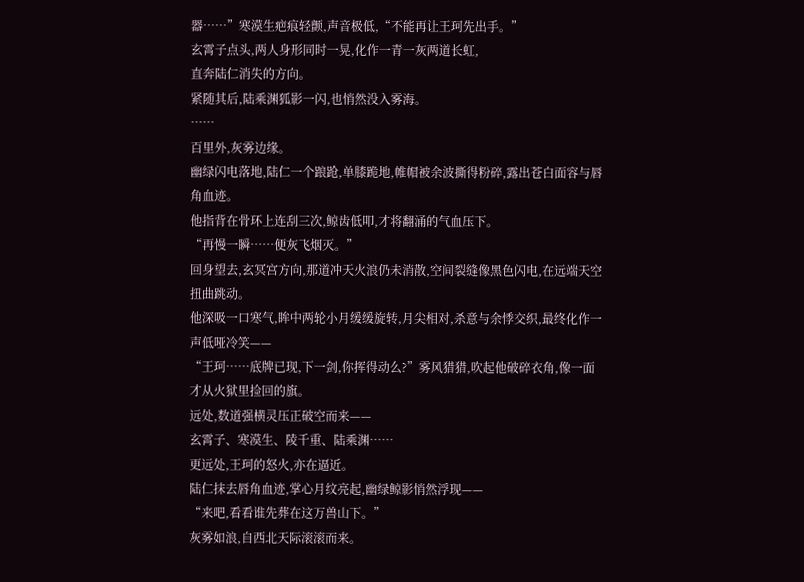器……”寒漠生疤痕轻颤,声音极低,“不能再让王珂先出手。”
玄霄子点头,两人身形同时一晃,化作一青一灰两道长虹,
直奔陆仁消失的方向。
紧随其后,陆乘渊狐影一闪,也悄然没入雾海。
……
百里外,灰雾边缘。
幽绿闪电落地,陆仁一个踉跄,单膝跪地,帷帽被余波撕得粉碎,露出苍白面容与唇角血迹。
他指背在骨环上连刮三次,鲸齿低叩,才将翻涌的气血压下。
“再慢一瞬……便灰飞烟灭。”
回身望去,玄冥宫方向,那道冲天火浪仍未消散,空间裂缝像黑色闪电,在远端天空扭曲跳动。
他深吸一口寒气,眸中两轮小月缓缓旋转,月尖相对,杀意与余悸交织,最终化作一声低哑冷笑——
“王珂……底牌已现,下一剑,你挥得动么?”雾风猎猎,吹起他破碎衣角,像一面才从火狱里捡回的旗。
远处,数道强横灵压正破空而来——
玄霄子、寒漠生、陵千重、陆乘渊……
更远处,王珂的怒火,亦在逼近。
陆仁抹去唇角血迹,掌心月纹亮起,幽绿鲸影悄然浮现——
“来吧,看看谁先葬在这万兽山下。”
灰雾如浪,自西北天际滚滚而来。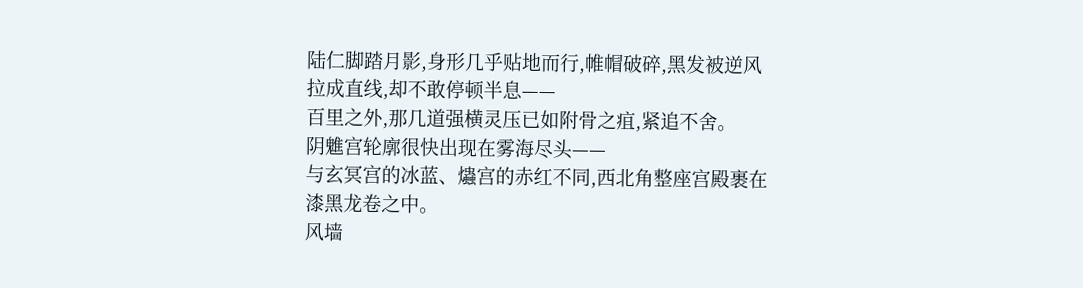陆仁脚踏月影,身形几乎贴地而行,帷帽破碎,黑发被逆风拉成直线,却不敢停顿半息——
百里之外,那几道强横灵压已如附骨之疽,紧追不舍。
阴魋宫轮廓很快出现在雾海尽头——
与玄冥宫的冰蓝、爞宫的赤红不同,西北角整座宫殿裹在漆黑龙卷之中。
风墙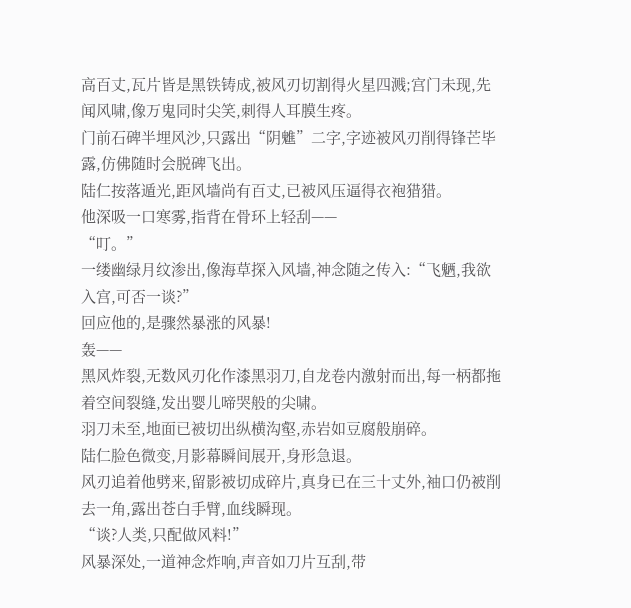高百丈,瓦片皆是黑铁铸成,被风刃切割得火星四溅;宫门未现,先闻风啸,像万鬼同时尖笑,刺得人耳膜生疼。
门前石碑半埋风沙,只露出“阴魋”二字,字迹被风刃削得锋芒毕露,仿佛随时会脱碑飞出。
陆仁按落遁光,距风墙尚有百丈,已被风压逼得衣袍猎猎。
他深吸一口寒雾,指背在骨环上轻刮——
“叮。”
一缕幽绿月纹渗出,像海草探入风墙,神念随之传入:“飞魉,我欲入宫,可否一谈?”
回应他的,是骤然暴涨的风暴!
轰——
黑风炸裂,无数风刃化作漆黑羽刀,自龙卷内激射而出,每一柄都拖着空间裂缝,发出婴儿啼哭般的尖啸。
羽刀未至,地面已被切出纵横沟壑,赤岩如豆腐般崩碎。
陆仁脸色微变,月影幕瞬间展开,身形急退。
风刃追着他劈来,留影被切成碎片,真身已在三十丈外,袖口仍被削去一角,露出苍白手臂,血线瞬现。
“谈?人类,只配做风料!”
风暴深处,一道神念炸响,声音如刀片互刮,带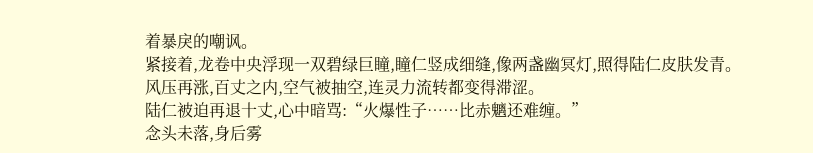着暴戾的嘲讽。
紧接着,龙卷中央浮现一双碧绿巨瞳,瞳仁竖成细缝,像两盏幽冥灯,照得陆仁皮肤发青。
风压再涨,百丈之内,空气被抽空,连灵力流转都变得滞涩。
陆仁被迫再退十丈,心中暗骂:“火爆性子……比赤魑还难缠。”
念头未落,身后雾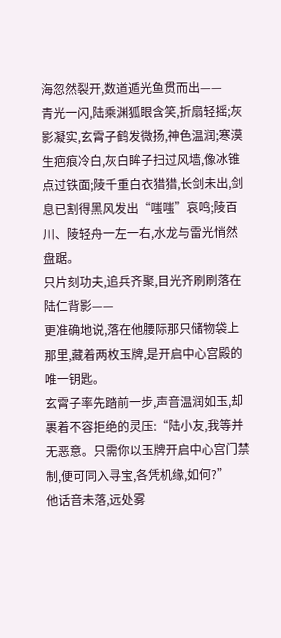海忽然裂开,数道遁光鱼贯而出——
青光一闪,陆乘渊狐眼含笑,折扇轻摇;灰影凝实,玄霄子鹤发微扬,神色温润;寒漠生疤痕冷白,灰白眸子扫过风墙,像冰锥点过铁面;陵千重白衣猎猎,长剑未出,剑息已割得黑风发出“嗤嗤”哀鸣;陵百川、陵轻舟一左一右,水龙与雷光悄然盘踞。
只片刻功夫,追兵齐聚,目光齐刷刷落在陆仁背影——
更准确地说,落在他腰际那只储物袋上那里,藏着两枚玉牌,是开启中心宫殿的唯一钥匙。
玄霄子率先踏前一步,声音温润如玉,却裹着不容拒绝的灵压:“陆小友,我等并无恶意。只需你以玉牌开启中心宫门禁制,便可同入寻宝,各凭机缘,如何?”
他话音未落,远处雾